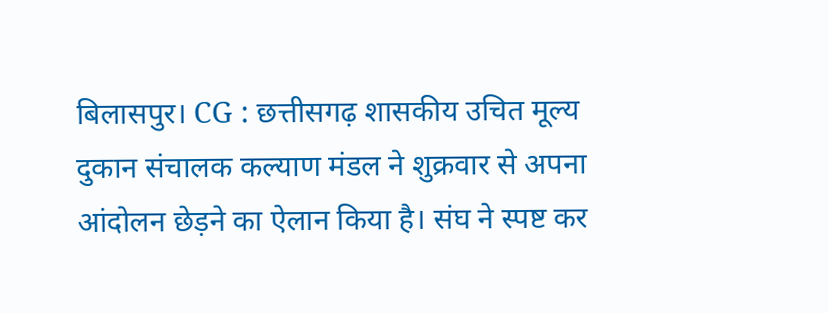बिलासपुर। CG : छत्तीसगढ़ शासकीय उचित मूल्य दुकान संचालक कल्याण मंडल ने शुक्रवार से अपना आंदोलन छेड़ने का ऐलान किया है। संघ ने स्पष्ट कर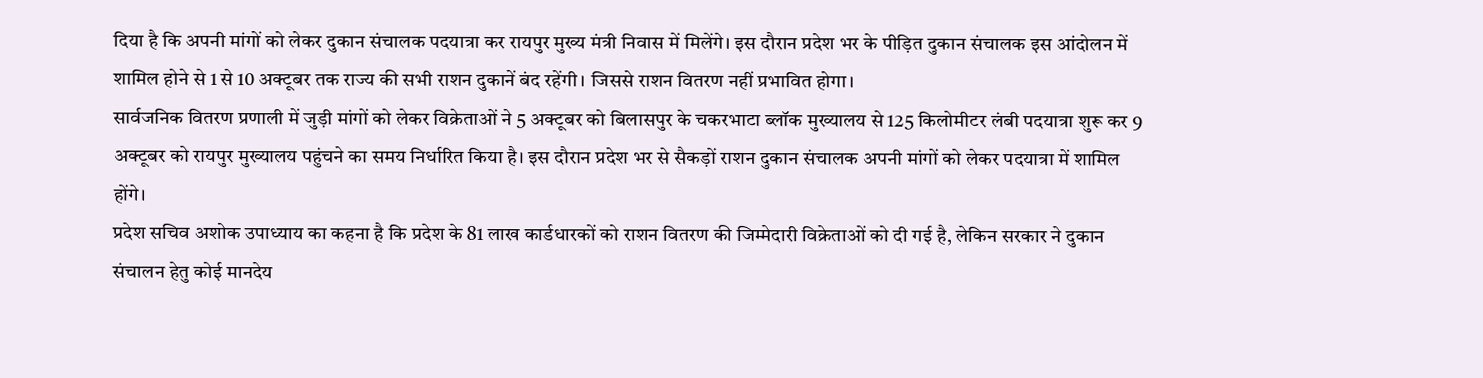दिया है कि अपनी मांगों को लेकर दुकान संचालक पदयात्रा कर रायपुर मुख्य मंत्री निवास में मिलेंगे। इस दौरान प्रदेश भर के पीड़ित दुकान संचालक इस आंदोलन में शामिल होने से 1 से 10 अक्टूबर तक राज्य की सभी राशन दुकानें बंद रहेंगी। जिससे राशन वितरण नहीं प्रभावित होगा।
सार्वजनिक वितरण प्रणाली में जुड़ी मांगों को लेकर विक्रेताओं ने 5 अक्टूबर को बिलासपुर के चकरभाटा ब्लॉक मुख्यालय से 125 किलोमीटर लंबी पदयात्रा शुरू कर 9 अक्टूबर को रायपुर मुख्यालय पहुंचने का समय निर्धारित किया है। इस दौरान प्रदेश भर से सैकड़ों राशन दुकान संचालक अपनी मांगों को लेकर पदयात्रा में शामिल होंगे।
प्रदेश सचिव अशोक उपाध्याय का कहना है कि प्रदेश के 81 लाख कार्डधारकों को राशन वितरण की जिम्मेदारी विक्रेताओं को दी गई है, लेकिन सरकार ने दुकान संचालन हेतु कोई मानदेय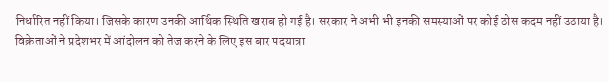निर्धारित नहीं किया। जिसके कारण उनकी आर्थिक स्थिति खराब हो गई है। सरकार ने अभी भी इनकी समस्याओं पर कोई ठोस कदम नहीं उठाया है। विक्रेताओं ने प्रदेशभर में आंदोलन को तेज करने के लिए इस बार पदयात्रा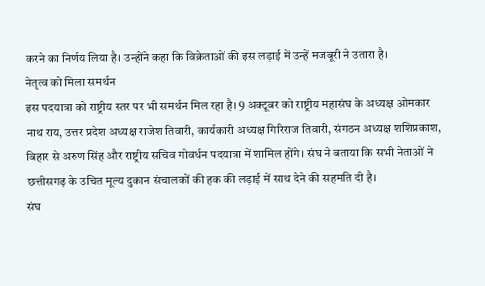करने का निर्णय लिया है। उन्होंने कहा कि विक्रेताओं की इस लड़ाई में उन्हें मजबूरी ने उतारा है।
नेतृत्व को मिला समर्थन
इस पदयात्रा को राष्ट्रीय स्तर पर भी समर्थन मिल रहा है। 9 अक्टूबर को राष्ट्रीय महासंघ के अध्यक्ष ओमकार नाथ राय, उत्तर प्रदेश अध्यक्ष राजेश तिवारी, कार्यकारी अध्यक्ष गिरिराज तिवारी, संगठन अध्यक्ष शशिप्रकाश, बिहार से अरुण सिंह और राष्ट्रीय सचिव गोवर्धन पदयात्रा में शामिल होंगे। संघ ने बताया कि सभी नेताओं ने छत्तीसगढ़ के उचित मूल्य दुकान संचालकों की हक की लड़ाई में साथ देने की सहमति दी है।
संघ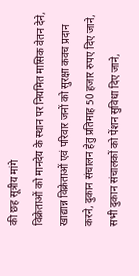की छह सूत्रीय मांगे
विक्रेताओं को मानदेय के स्थान पर नियमित मासिक वेतन देने, खाद्यान्न विक्रेताओं एवं परिवार जनों को सुरक्षा कवच प्रदान करने, दुकान संचालन हेतु प्रतिमाह 50 हजार रुपए दिए जाने, सभी दुकान संचालकों को पेंशन सुविधा दिए जाने,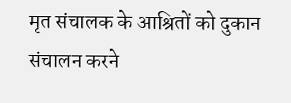मृत संचालक के आश्रितों को दुकान संचालन करने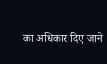का अधिकार दिए जाने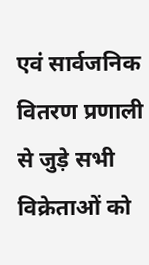एवं सार्वजनिक वितरण प्रणाली से जुड़े सभी विक्रेताओं को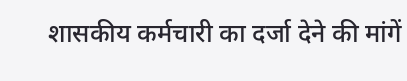शासकीय कर्मचारी का दर्जा देने की मांगें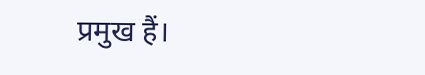प्रमुख हैं।